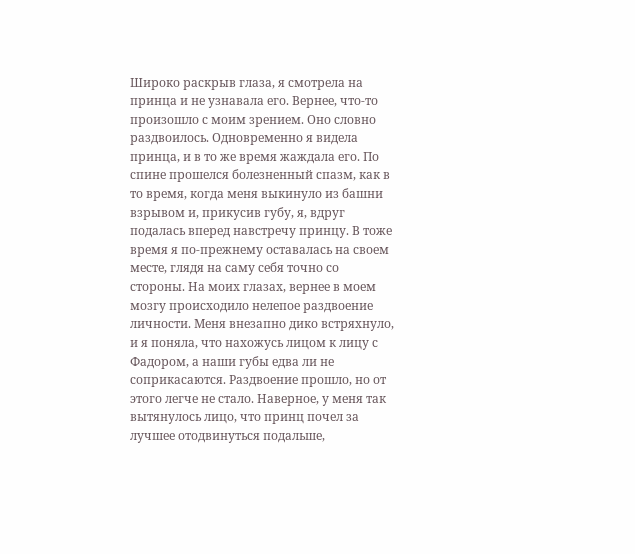Широко раскрыв глаза, я смотрела на принца и не узнавала его. Вернее, что-то произошло с моим зрением. Оно словно раздвоилось. Одновременно я видела принца, и в то же время жаждала его. По спине прошелся болезненный спазм, как в то время, когда меня выкинуло из башни взрывом и, прикусив губу, я, вдруг подалась вперед навстречу принцу. В тоже время я по-прежнему оставалась на своем месте, глядя на саму себя точно со стороны. На моих глазах, вернее в моем мозгу происходило нелепое раздвоение личности. Меня внезапно дико встряхнуло, и я поняла, что нахожусь лицом к лицу с Фадором, а наши губы едва ли не соприкасаются. Раздвоение прошло, но от этого легче не стало. Наверное, у меня так вытянулось лицо, что принц почел за лучшее отодвинуться подальше,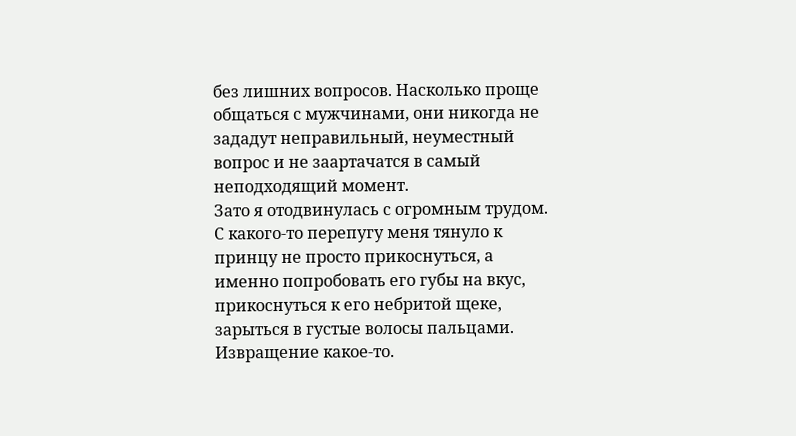без лишних вопросов. Насколько проще общаться с мужчинами, они никогда не зададут неправильный, неуместный вопрос и не заартачатся в самый неподходящий момент.
Зато я отодвинулась с огромным трудом. С какого-то перепугу меня тянуло к принцу не просто прикоснуться, а именно попробовать его губы на вкус, прикоснуться к его небритой щеке, зарыться в густые волосы пальцами. Извращение какое-то.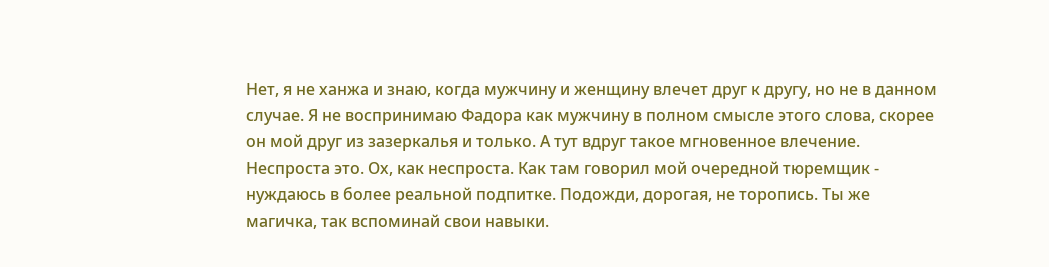Нет, я не ханжа и знаю, когда мужчину и женщину влечет друг к другу, но не в данном случае. Я не воспринимаю Фадора как мужчину в полном смысле этого слова, скорее он мой друг из зазеркалья и только. А тут вдруг такое мгновенное влечение. Неспроста это. Ох, как неспроста. Как там говорил мой очередной тюремщик - нуждаюсь в более реальной подпитке. Подожди, дорогая, не торопись. Ты же магичка, так вспоминай свои навыки.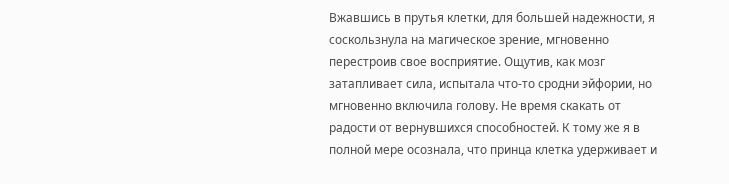Вжавшись в прутья клетки, для большей надежности, я соскользнула на магическое зрение, мгновенно перестроив свое восприятие. Ощутив, как мозг затапливает сила, испытала что-то сродни эйфории, но мгновенно включила голову. Не время скакать от радости от вернувшихся способностей. К тому же я в полной мере осознала, что принца клетка удерживает и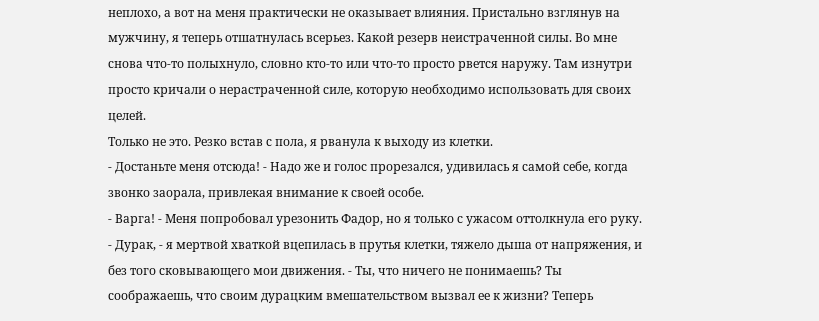неплохо, а вот на меня практически не оказывает влияния. Пристально взглянув на мужчину, я теперь отшатнулась всерьез. Какой резерв неистраченной силы. Во мне снова что-то полыхнуло, словно кто-то или что-то просто рвется наружу. Там изнутри просто кричали о нерастраченной силе, которую необходимо использовать для своих целей.
Только не это. Резко встав с пола, я рванула к выходу из клетки.
- Достаньте меня отсюда! - Надо же и голос прорезался, удивилась я самой себе, когда звонко заорала, привлекая внимание к своей особе.
- Варга! - Меня попробовал урезонить Фадор, но я только с ужасом оттолкнула его руку.
- Дурак, - я мертвой хваткой вцепилась в прутья клетки, тяжело дыша от напряжения, и без того сковывающего мои движения. - Ты, что ничего не понимаешь? Ты соображаешь, что своим дурацким вмешательством вызвал ее к жизни? Теперь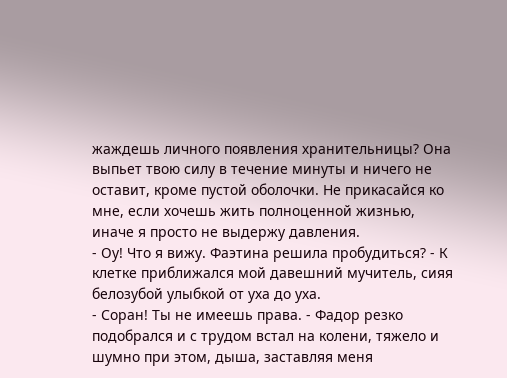жаждешь личного появления хранительницы? Она выпьет твою силу в течение минуты и ничего не оставит, кроме пустой оболочки. Не прикасайся ко мне, если хочешь жить полноценной жизнью, иначе я просто не выдержу давления.
- Оу! Что я вижу. Фаэтина решила пробудиться? - К клетке приближался мой давешний мучитель, сияя белозубой улыбкой от уха до уха.
- Соран! Ты не имеешь права. - Фадор резко подобрался и с трудом встал на колени, тяжело и шумно при этом, дыша, заставляя меня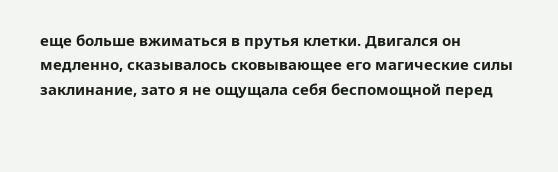еще больше вжиматься в прутья клетки. Двигался он медленно, сказывалось сковывающее его магические силы заклинание, зато я не ощущала себя беспомощной перед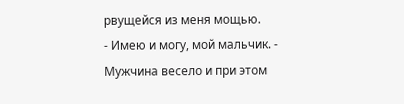рвущейся из меня мощью.
- Имею и могу, мой мальчик. - Мужчина весело и при этом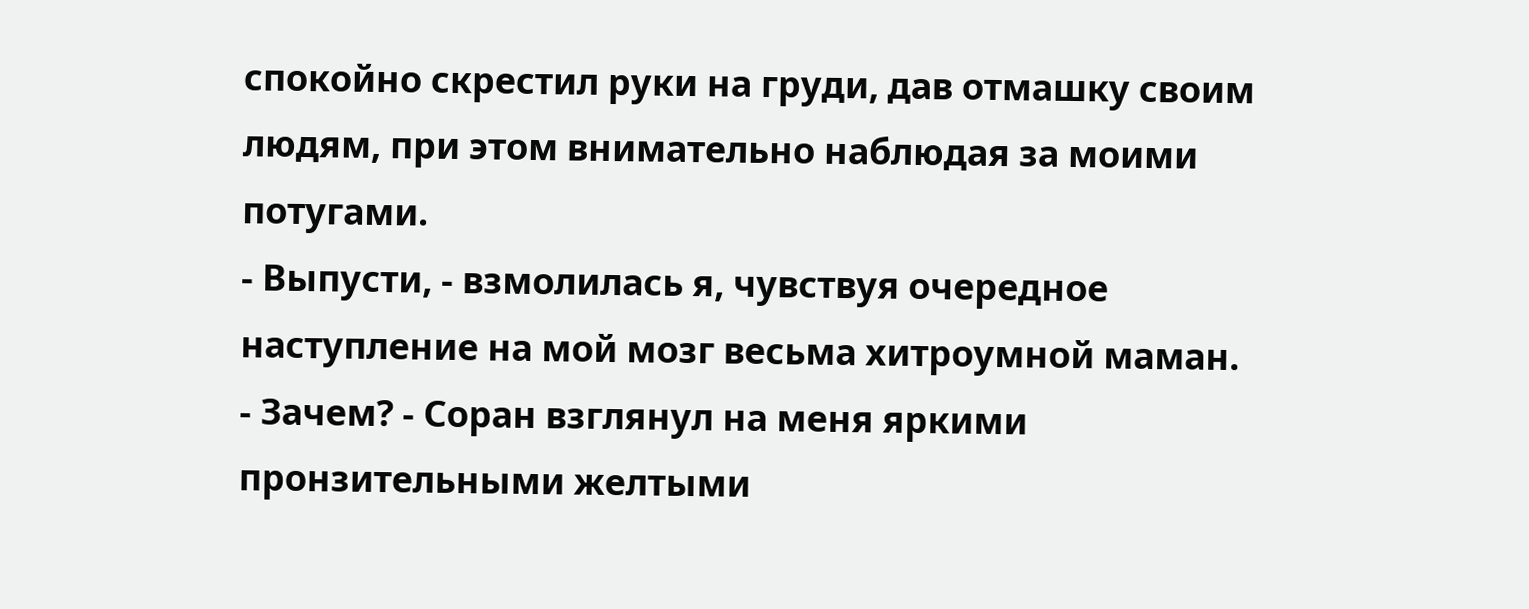спокойно скрестил руки на груди, дав отмашку своим людям, при этом внимательно наблюдая за моими потугами.
- Выпусти, - взмолилась я, чувствуя очередное наступление на мой мозг весьма хитроумной маман.
- Зачем? - Соран взглянул на меня яркими пронзительными желтыми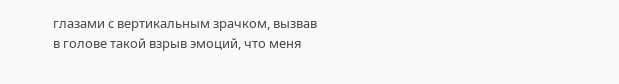глазами с вертикальным зрачком, вызвав в голове такой взрыв эмоций, что меня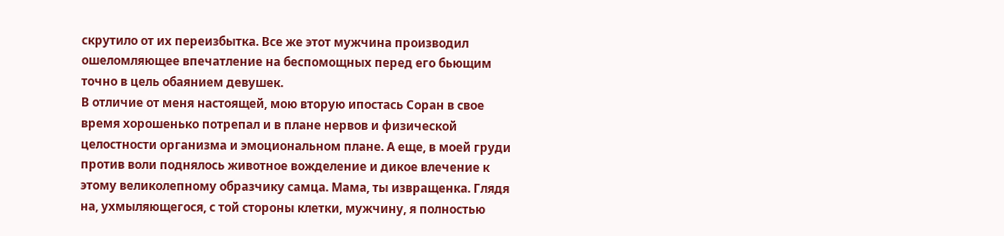скрутило от их переизбытка. Все же этот мужчина производил ошеломляющее впечатление на беспомощных перед его бьющим точно в цель обаянием девушек.
В отличие от меня настоящей, мою вторую ипостась Соран в свое время хорошенько потрепал и в плане нервов и физической целостности организма и эмоциональном плане. А еще, в моей груди против воли поднялось животное вожделение и дикое влечение к этому великолепному образчику самца. Мама, ты извращенка. Глядя на, ухмыляющегося, с той стороны клетки, мужчину, я полностью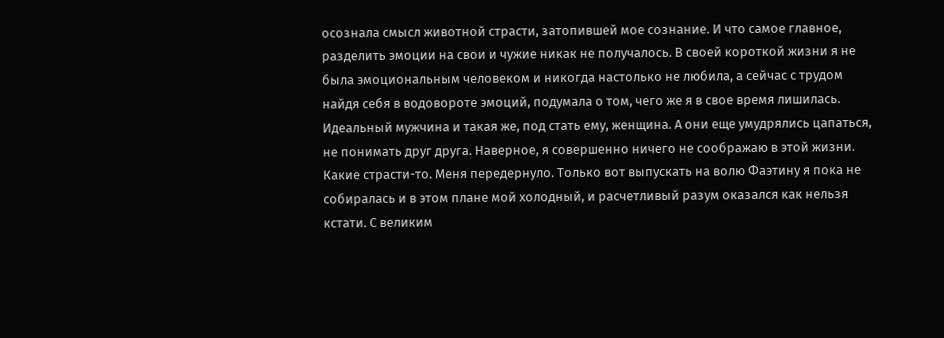осознала смысл животной страсти, затопившей мое сознание. И что самое главное, разделить эмоции на свои и чужие никак не получалось. В своей короткой жизни я не была эмоциональным человеком и никогда настолько не любила, а сейчас с трудом найдя себя в водовороте эмоций, подумала о том, чего же я в свое время лишилась. Идеальный мужчина и такая же, под стать ему, женщина. А они еще умудрялись цапаться, не понимать друг друга. Наверное, я совершенно ничего не соображаю в этой жизни. Какие страсти-то. Меня передернуло. Только вот выпускать на волю Фаэтину я пока не собиралась и в этом плане мой холодный, и расчетливый разум оказался как нельзя кстати. С великим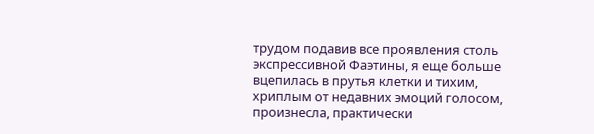трудом подавив все проявления столь экспрессивной Фаэтины, я еще больше вцепилась в прутья клетки и тихим, хриплым от недавних эмоций голосом, произнесла, практически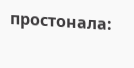простонала: